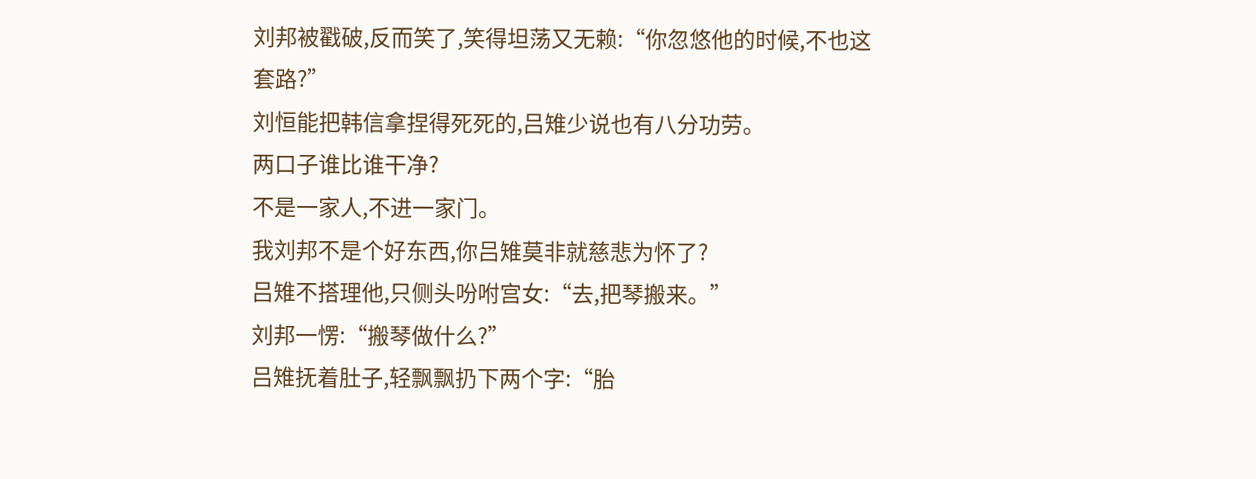刘邦被戳破,反而笑了,笑得坦荡又无赖:“你忽悠他的时候,不也这套路?”
刘恒能把韩信拿捏得死死的,吕雉少说也有八分功劳。
两口子谁比谁干净?
不是一家人,不进一家门。
我刘邦不是个好东西,你吕雉莫非就慈悲为怀了?
吕雉不搭理他,只侧头吩咐宫女:“去,把琴搬来。”
刘邦一愣:“搬琴做什么?”
吕雉抚着肚子,轻飘飘扔下两个字:“胎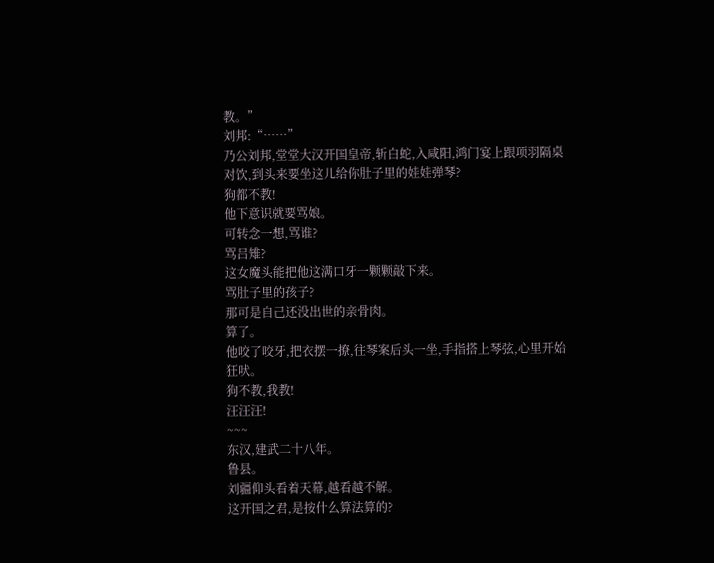教。”
刘邦:“……”
乃公刘邦,堂堂大汉开国皇帝,斩白蛇,入咸阳,鸿门宴上跟项羽隔桌对饮,到头来要坐这儿给你肚子里的娃娃弹琴?
狗都不教!
他下意识就要骂娘。
可转念一想,骂谁?
骂吕雉?
这女魔头能把他这满口牙一颗颗敲下来。
骂肚子里的孩子?
那可是自己还没出世的亲骨肉。
算了。
他咬了咬牙,把衣摆一撩,往琴案后头一坐,手指搭上琴弦,心里开始狂吠。
狗不教,我教!
汪汪汪!
~~~
东汉,建武二十八年。
鲁县。
刘疆仰头看着天幕,越看越不解。
这开国之君,是按什么算法算的?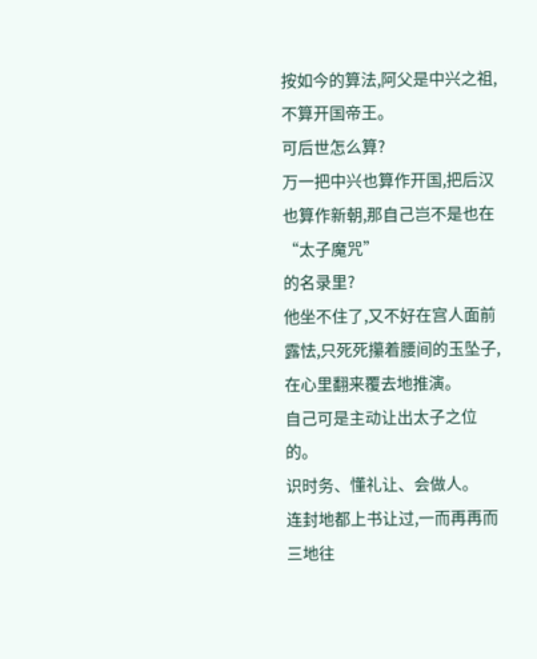按如今的算法,阿父是中兴之祖,不算开国帝王。
可后世怎么算?
万一把中兴也算作开国,把后汉也算作新朝,那自己岂不是也在“太子魔咒”
的名录里?
他坐不住了,又不好在宫人面前露怯,只死死攥着腰间的玉坠子,在心里翻来覆去地推演。
自己可是主动让出太子之位的。
识时务、懂礼让、会做人。
连封地都上书让过,一而再再而三地往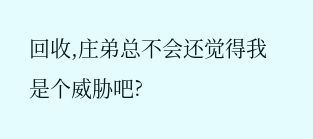回收,庄弟总不会还觉得我是个威胁吧?